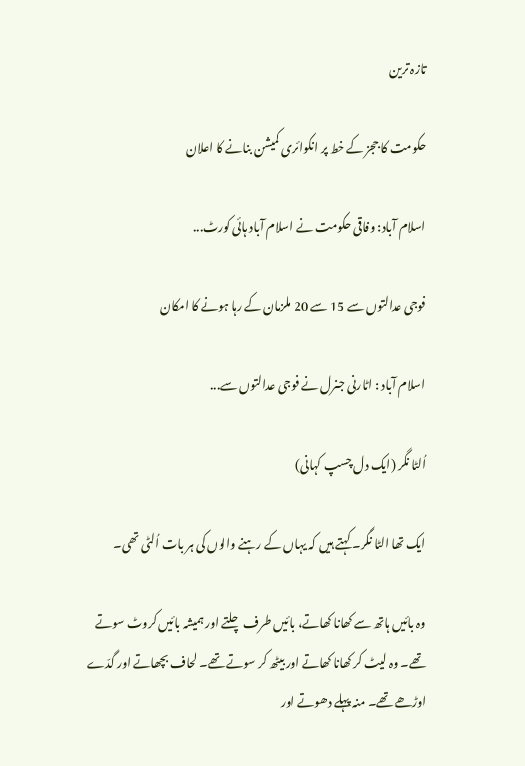تازہ ترین

حکومت کا ججز کے خط پر انکوائری کمیشن بنانے کا اعلان

اسلام آباد: وفاقی حکومت نے اسلام آباد ہائی کورٹ...

فوجی عدالتوں سے 15 سے 20 ملزمان کے رہا ہونے کا امکان

اسلام آباد : اٹارنی جنرل نے فوجی عدالتوں سے...

اُلٹا نگر (ایک دل چسپ کہانی)

ایک تھا الٹا نگر۔ کہتے ہیں کہ یہاں کے رہنے والوں کی ہر بات اُلٹی تھی۔

وہ بائیں ہاتھ سے کھانا کھاتے، بائیں طرف چلتے اور ہمیشہ بائیں کروٹ سوتے تھے۔ وہ لیٹ کر کھانا کھاتے اور بیٹھ کر سوتے تھے۔ لحاف بچھاتے اور گدّے اوڑھے تھے۔ منہ پہلے دھوتے اور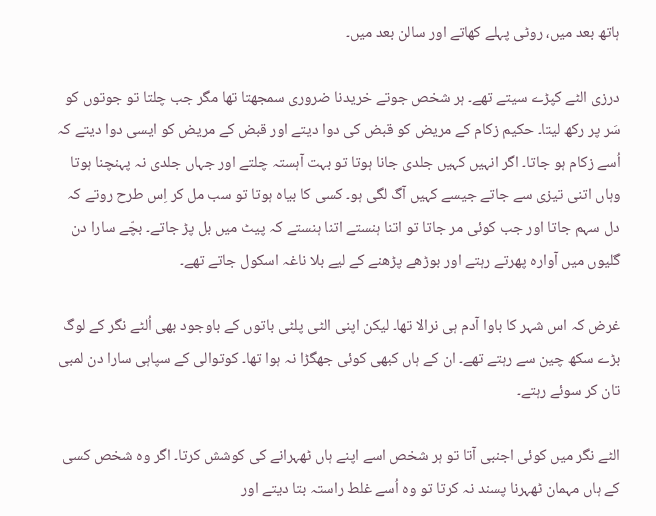ہاتھ بعد میں، روٹی پہلے کھاتے اور سالن بعد میں۔

درزی الٹے کپڑے سیتے تھے۔ ہر شخص جوتے خریدنا ضروری سمجھتا تھا مگر جب چلتا تو جوتوں کو سَر پر رکھ لیتا۔ حکیم زکام کے مریض کو قبض کی دوا دیتے اور قبض کے مریض کو ایسی دوا دیتے کہ اُسے زکام ہو جاتا۔ اگر انہیں کہیں جلدی جانا ہوتا تو بہت آہستہ چلتے اور جہاں جلدی نہ پہنچنا ہوتا وہاں اتنی تیزی سے جاتے جیسے کہیں آگ لگی ہو۔ کسی کا بیاہ ہوتا تو سب مل کر اِس طرح روتے کہ دل سہم جاتا اور جب کوئی مر جاتا تو اتنا ہنستے اتنا ہنستے کہ پیٹ میں بل پڑ جاتے۔ بچّے سارا دن گلیوں میں آوارہ پھرتے رہتے اور بوڑھے پڑھنے کے لیے بلا ناغہ اسکول جاتے تھے۔

غرض کہ اس شہر کا باوا آدم ہی نرالا تھا۔ لیکن اپنی الٹی پلٹی باتوں کے باوجود بھی اُلٹے نگر کے لوگ بڑے سکھ چین سے رہتے تھے۔ ان کے ہاں کبھی کوئی جھگڑا نہ ہوا تھا۔ کوتوالی کے سپاہی سارا دن لمبی تان کر سوئے رہتے۔

الٹے نگر میں کوئی اجنبی آتا تو ہر شخص اسے اپنے ہاں ٹھہرانے کی کوشش کرتا۔ اگر وہ شخص کسی کے ہاں مہمان ٹھہرنا پسند نہ کرتا تو وہ اُسے غلط راستہ بتا دیتے اور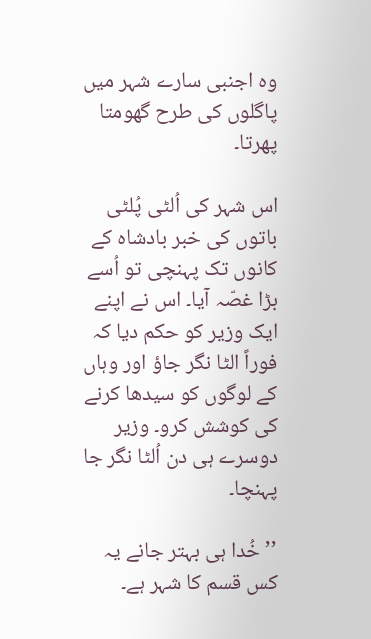وہ اجنبی سارے شہر میں پاگلوں کی طرح گھومتا پھرتا۔

اس شہر کی اُلٹی پُلٹی باتوں کی خبر بادشاہ کے کانوں تک پہنچی تو اُسے بڑا غصّہ آیا۔ اس نے اپنے ایک وزیر کو حکم دیا کہ فوراً الٹا نگر جاؤ اور وہاں کے لوگوں کو سیدھا کرنے کی کوشش کرو۔ وزیر دوسرے ہی دن اُلٹا نگر جا پہنچا۔

’’خُدا ہی بہتر جانے یہ کس قسم کا شہر ہے۔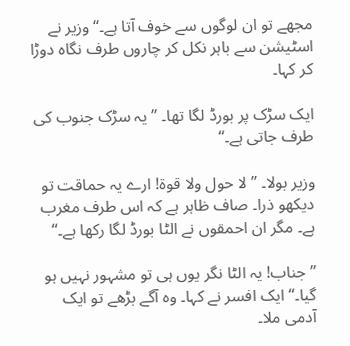مجھے تو ان لوگوں سے خوف آتا ہے۔‘‘ وزیر نے اسٹیشن سے باہر نکل کر چاروں طرف نگاہ دوڑا کر کہا۔

ایک سڑک پر بورڈ لگا تھا۔ ’’یہ سڑک جنوب کی طرف جاتی ہے۔‘‘

وزیر بولا۔ ’’لا حول ولا قوة! ارے یہ حماقت تو دیکھو ذرا۔ صاف ظاہر ہے کہ اس طرف مغرب ہے۔ مگر ان احمقوں نے الٹا بورڈ لگا رکھا ہے۔‘‘

’’جناب! یہ الٹا نگر یوں ہی تو مشہور نہیں ہو گیا۔‘‘ ایک افسر نے کہا۔ وہ آگے بڑھے تو ایک آدمی ملا۔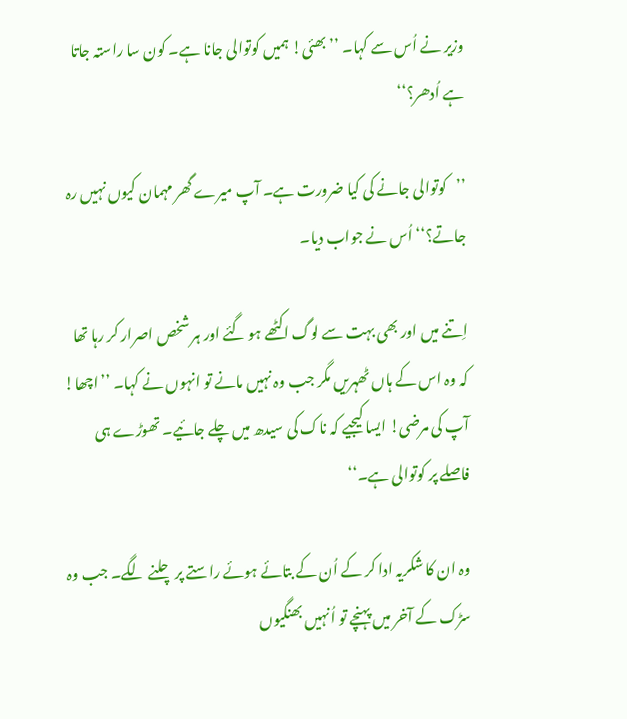وزیر نے اُس سے کہا۔ ’’بھئی! ہمیں کوتوالی جانا ہے۔ کون سا راستہ جاتا ہے اُدھر؟‘‘

’’کوتوالی جانے کی کیا ضرورت ہے۔ آپ میرے گھر مہمان کیوں نہیں رہ جاتے؟‘‘ اُس نے جواب دیا۔

اِتنے میں اور بھی بہت سے لوگ اکٹھے ہو گئے اور ہر شخص اصرار کر رہا تھا کہ وہ اس کے ہاں ٹھہریں مگر جب وہ نہیں مانے تو انہوں نے کہا۔ ’’اچھا! آپ کی مرضی! ایسا کیجیے کہ ناک کی سیدھ میں چلے جائیے۔ تھوڑے ہی فاصلے پر کوتوالی ہے۔‘‘

وہ ان کا شکریہ ادا کر کے اُن کے بتائے ہوئے راستے پر چلنے لگے۔ جب وہ سڑک کے آخر میں پہنچے تو اُنہیں بھنگیوں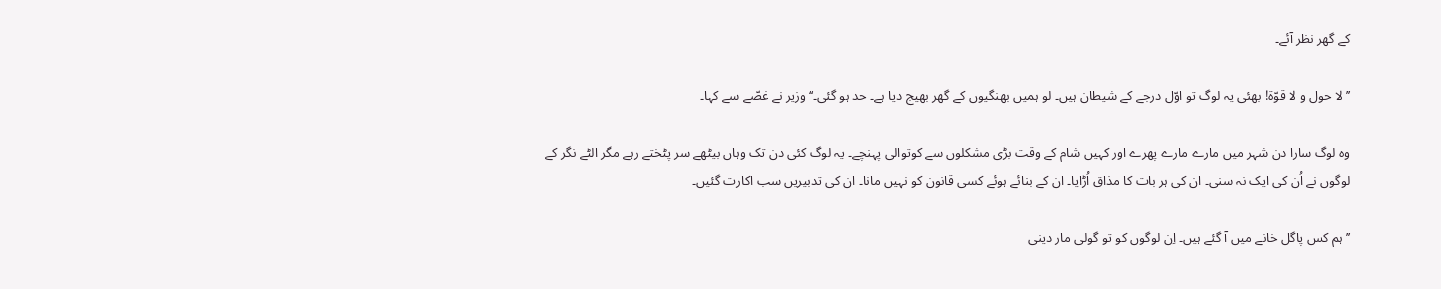کے گھر نظر آئے۔

’’لا حول و لا قوّۃ! بھئی یہ لوگ تو اوّل درجے کے شیطان ہیں۔ لو ہمیں بھنگیوں کے گھر بھیج دیا ہے۔ حد ہو گئی۔‘‘ وزیر نے غصّے سے کہا۔

وہ لوگ سارا دن شہر میں مارے مارے پھرے اور کہیں شام کے وقت بڑی مشکلوں سے کوتوالی پہنچے۔ یہ لوگ کئی دن تک وہاں بیٹھے سر پٹختے رہے مگر الٹے نگر کے لوگوں نے اُن کی ایک نہ سنی۔ ان کی ہر بات کا مذاق اُڑایا۔ ان کے بنائے ہوئے کسی قانون کو نہیں مانا۔ ان کی تدبیریں سب اکارت گئیں۔

’’ہم کس پاگل خانے میں آ گئے ہیں۔ اِن لوگوں کو تو گولی مار دینی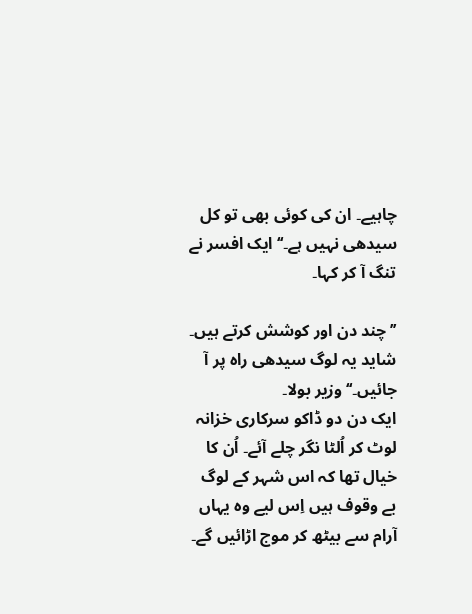چاہیے۔ ان کی کوئی بھی تو کل سیدھی نہیں ہے۔‘‘ ایک افسر نے تنگ آ کر کہا۔

’’چند دن اور کوشش کرتے ہیں۔ شاید یہ لوگ سیدھی راہ پر آ جائیں۔‘‘ وزیر بولا۔
ایک دن دو ڈاکو سرکاری خزانہ لوٹ کر اُلٹا نگر چلے آئے۔ اُن کا خیال تھا کہ اس شہر کے لوگ بے وقوف ہیں اِس لیے وہ یہاں آرام سے بیٹھ کر موج اڑائیں گے۔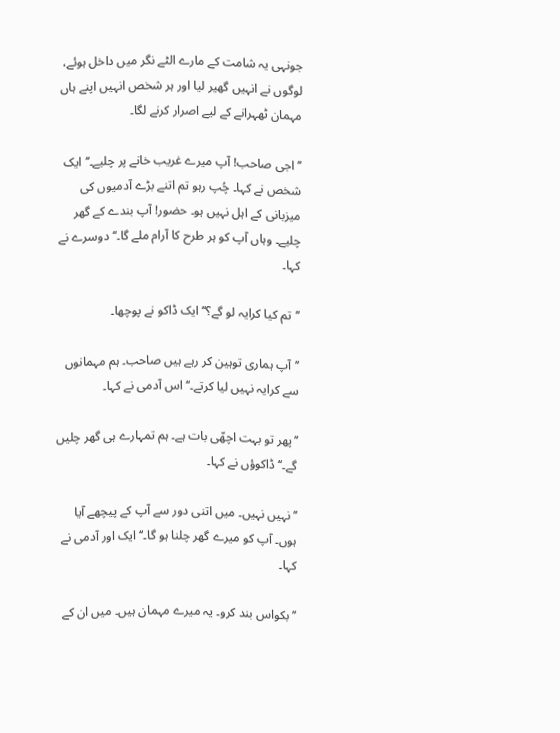جونہی یہ شامت کے مارے الٹے نگر میں داخل ہوئے، لوگوں نے انہیں گھیر لیا اور ہر شخص انہیں اپنے ہاں مہمان ٹھہرانے کے لیے اصرار کرنے لگا۔

’’اجی صاحب! آپ میرے غریب خانے پر چلیے۔‘‘ ایک شخص نے کہا۔ چُپ رہو تم اتنے بڑے آدمیوں کی میزبانی کے اہل نہیں ہو۔ حضور! آپ بندے کے گھر چلیے۔ وہاں آپ کو ہر طرح کا آرام ملے گا۔‘‘ دوسرے نے کہا۔

’’تم کیا کرایہ لو گے؟‘‘ ایک ڈاکو نے پوچھا۔

’’آپ ہماری توہین کر رہے ہیں صاحب۔ ہم مہمانوں سے کرایہ نہیں لیا کرتے۔‘‘ اس آدمی نے کہا۔

’’پھر تو بہت اچھّی بات ہے۔ ہم تمہارے ہی گھر چلیں گے۔‘‘ ڈاکوؤں نے کہا۔

’’نہیں نہیں۔ میں اتنی دور سے آپ کے پیچھے آیا ہوں۔ آپ کو میرے گھر چلنا ہو گا۔‘‘ ایک اور آدمی نے کہا۔

’’بکواس بند کرو۔ یہ میرے مہمان ہیں۔ میں ان کے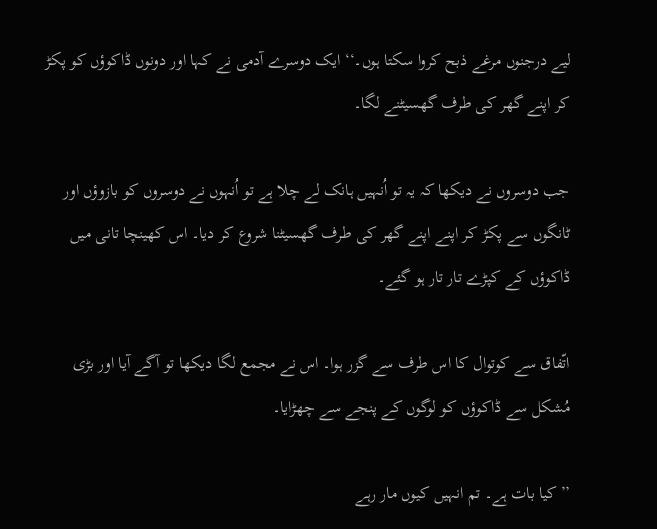لیے درجنوں مرغے ذبح کروا سکتا ہوں۔‘‘ ایک دوسرے آدمی نے کہا اور دونوں ڈاکوؤں کو پکڑ کر اپنے گھر کی طرف گھسیٹنے لگا۔

جب دوسروں نے دیکھا کہ یہ تو اُنہیں ہانک لے چلا ہے تو اُنہوں نے دوسروں کو بازوؤں اور ٹانگوں سے پکڑ کر اپنے اپنے گھر کی طرف گھسیٹنا شروع کر دیا۔ اس کھینچا تانی میں ڈاکوؤں کے کپڑے تار تار ہو گئے۔

اتّفاق سے کوتوال کا اس طرف سے گزر ہوا۔ اس نے مجمع لگا دیکھا تو آگے آیا اور بڑی مُشکل سے ڈاکوؤں کو لوگوں کے پنجے سے چھڑایا۔

’’کیا بات ہے۔ تم انہیں کیوں مار رہے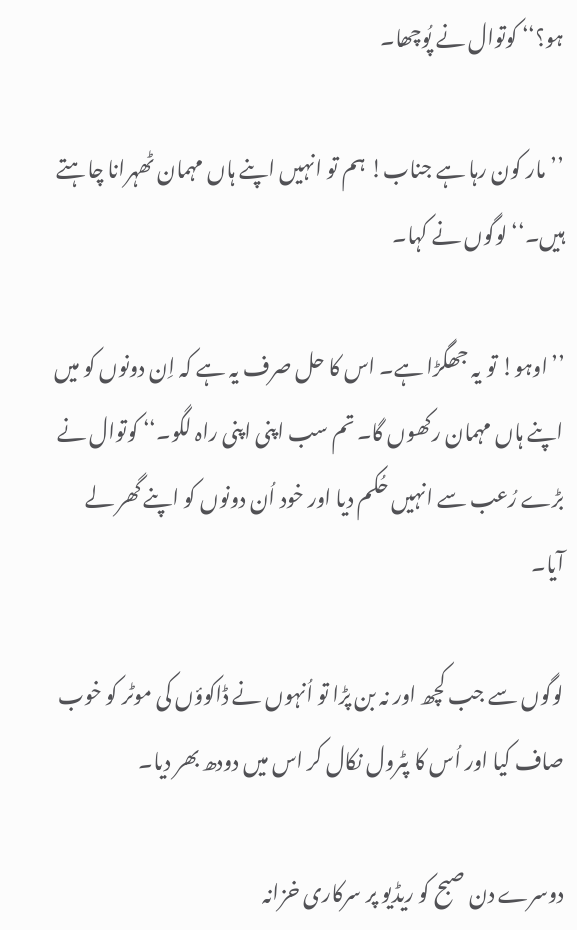ہو؟‘‘ کوتوال نے پُوچھا۔

’’مار کون رہا ہے جناب! ہم تو انہیں اپنے ہاں مہمان ٹھہرانا چاہتے ہیں۔‘‘ لوگوں نے کہا۔

’’اوہو! تو یہ جھگڑا ہے۔ اس کا حل صرف یہ ہے کہ اِن دونوں کو میں اپنے ہاں مہمان رکھوں گا۔ تم سب اپنی اپنی راہ لگو۔‘‘ کوتوال نے بڑے رُعب سے انہیں حُکم دیا اور خود اُن دونوں کو اپنے گھر لے آیا۔

لوگوں سے جب کچھ اور نہ بن پڑا تو اُنہوں نے ڈاکوؤں کی موٹر کو خوب صاف کیا اور اُس کا پٹرول نکال کر اس میں دودھ بھر دیا۔

دوسرے دن صبح کو ریڈیو پر سرکاری خزانہ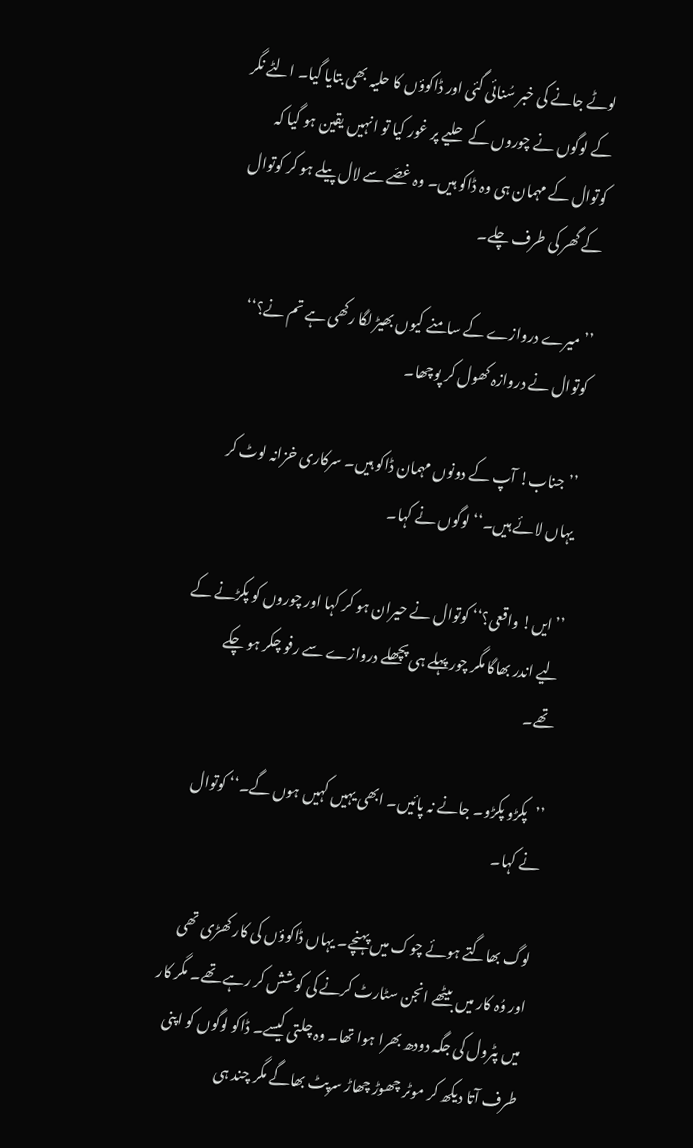لوٹے جانے کی خبر سُنائی گئی اور ڈاکوؤں کا حلیہ بھی بتایا گیا۔ الٹے نگر کے لوگوں نے چوروں کے حلیے پر غور کیا تو انہیں یقین ہو گیا کہ کوتوال کے مہمان ہی وہ ڈاکو ہیں۔ وہ غصّے سے لال پیلے ہو کر کوتوال کے گھر کی طرف چلے۔

’’میرے دروازے کے سامنے کیوں بھیڑ لگا رکھی ہے تم نے؟‘‘ کوتوال نے دروازہ کھول کر پوچھا۔

’’جناب! آپ کے دونوں مہمان ڈاکو ہیں۔ سرکاری خزانہ لوٹ کر یہاں لائے ہیں۔‘‘ لوگوں نے کہا۔

’’ایں! واقعی؟‘‘ کوتوال نے حیران ہو کر کہا اور چوروں کو پکڑنے کے لیے اندر بھاگا مگر چور پہلے ہی پچھلے دروازے سے رفو چکر ہو چکے تھے۔

’’پکڑو پکڑو۔ جانے نہ پائیں۔ ابھی یہیں کہیں ہوں گے۔‘‘ کوتوال نے کہا۔

لوگ بھاگتے ہوئے چوک میں پہنچے۔ یہاں ڈاکوؤں کی کار کھڑی تھی اور وُہ کار میں بیٹھے انجن سٹارٹ کرنے کی کوشش کر رہے تھے۔ مگر کار میں پٹرول کی جگہ دودھ بھرا ہوا تھا۔ وہ چلتی کیسے۔ ڈاکو لوگوں کو اپنی طرف آتا دیکھ کر موٹر چھوڑ چھاڑ سرپٹ بھاگے مگر چند ہی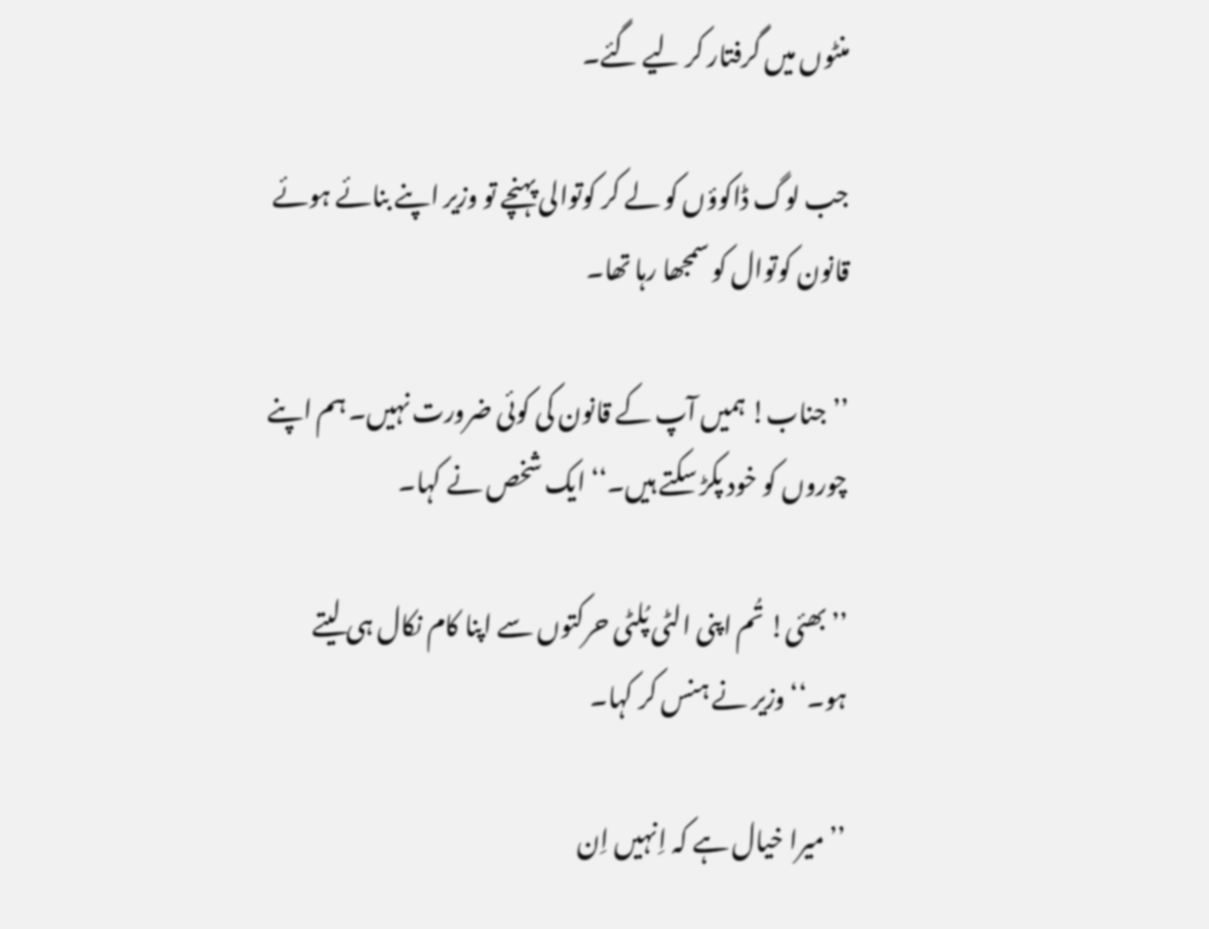منٹوں میں گرفتار کر لیے گئے۔

جب لوگ ڈاکوؤں کو لے کر کوتوالی پہنچے تو وزیر اپنے بنائے ہوئے قانون کوتوال کو سمجھا رہا تھا۔

’’جناب! ہمیں آپ کے قانون کی کوئی ضرورت نہیں۔ ہم اپنے چوروں کو خود پکڑ سکتے ہیں۔‘‘ ایک شخص نے کہا۔

’’بھئی! تُم اپنی الٹی پُلٹی حرکتوں سے اپنا کام نکال ہی لیتے ہو۔‘‘ وزیر نے ہنس کر کہا۔

’’میرا خیال ہے کہ اِنہیں اِن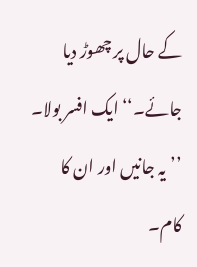کے حال پر چھوڑ دیا جائے۔‘‘ ایک افسر بولا۔ ’’یہ جانیں اور ان کا کام۔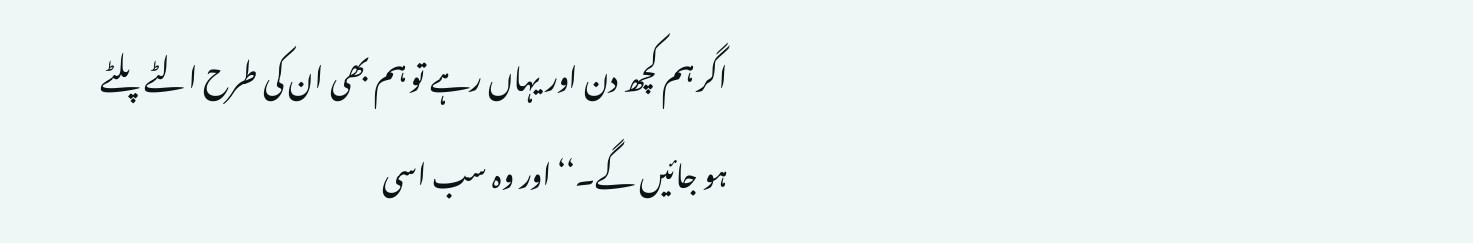اگر ہم کچھ دن اور یہاں رہے تو ہم بھی ان کی طرح الٹے پلٹے ہو جائیں گے۔‘‘ اور وہ سب اسی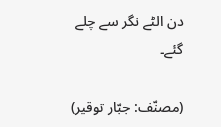دن الٹے نگر سے چلے گئے۔

(مصنّف: جبّار توقیر)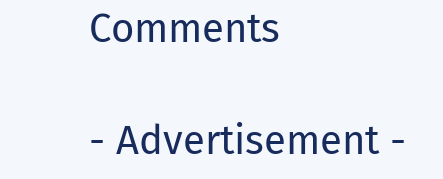Comments

- Advertisement -